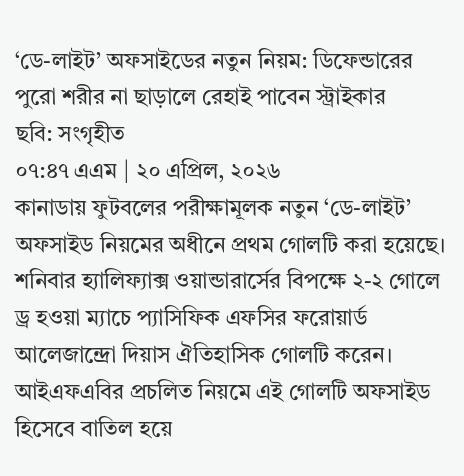‘ডে-লাইট’ অফসাইডের নতুন নিয়ম: ডিফেন্ডারের পুরো শরীর না ছাড়ালে রেহাই পাবেন স্ট্রাইকার
ছবি: সংগৃহীত
০৭:৪৭ এএম | ২০ এপ্রিল, ২০২৬
কানাডায় ফুটবলের পরীক্ষামূলক নতুন ‘ডে-লাইট’ অফসাইড নিয়মের অধীনে প্রথম গোলটি করা হয়েছে। শনিবার হ্যালিফ্যাক্স ওয়ান্ডারার্সের বিপক্ষে ২-২ গোলে ড্র হওয়া ম্যাচে প্যাসিফিক এফসির ফরোয়ার্ড আলেজান্দ্রো দিয়াস ঐতিহাসিক গোলটি করেন।
আইএফএবির প্রচলিত নিয়মে এই গোলটি অফসাইড হিসেবে বাতিল হয়ে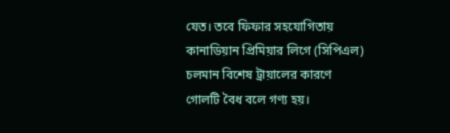যেত। তবে ফিফার সহযোগিতায় কানাডিয়ান প্রিমিয়ার লিগে (সিপিএল) চলমান বিশেষ ট্রায়ালের কারণে গোলটি বৈধ বলে গণ্য হয়।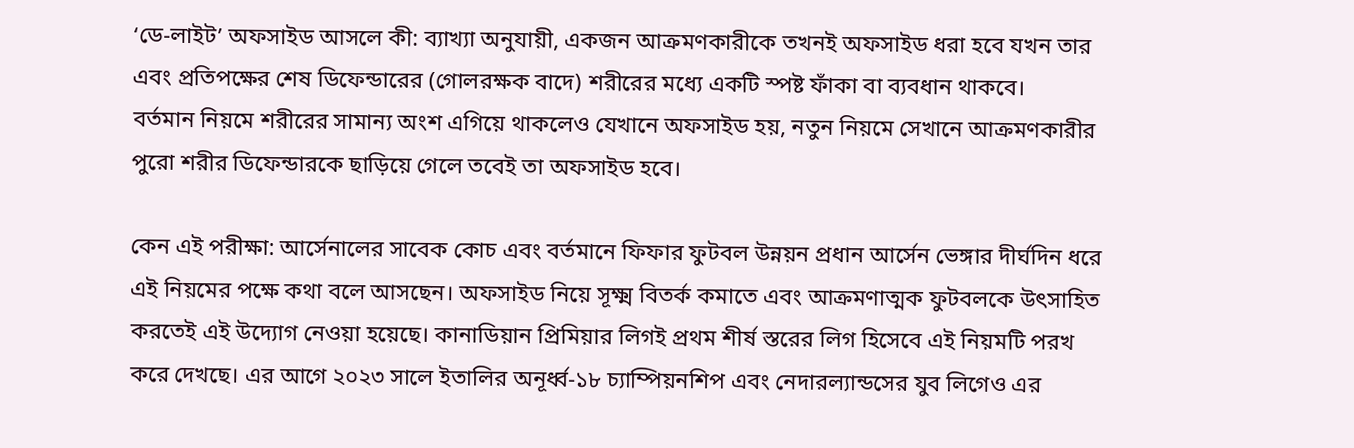‘ডে-লাইট’ অফসাইড আসলে কী: ব্যাখ্যা অনুযায়ী, একজন আক্রমণকারীকে তখনই অফসাইড ধরা হবে যখন তার এবং প্রতিপক্ষের শেষ ডিফেন্ডারের (গোলরক্ষক বাদে) শরীরের মধ্যে একটি স্পষ্ট ফাঁকা বা ব্যবধান থাকবে।
বর্তমান নিয়মে শরীরের সামান্য অংশ এগিয়ে থাকলেও যেখানে অফসাইড হয়, নতুন নিয়মে সেখানে আক্রমণকারীর পুরো শরীর ডিফেন্ডারকে ছাড়িয়ে গেলে তবেই তা অফসাইড হবে।

কেন এই পরীক্ষা: আর্সেনালের সাবেক কোচ এবং বর্তমানে ফিফার ফুটবল উন্নয়ন প্রধান আর্সেন ভেঙ্গার দীর্ঘদিন ধরে এই নিয়মের পক্ষে কথা বলে আসছেন। অফসাইড নিয়ে সূক্ষ্ম বিতর্ক কমাতে এবং আক্রমণাত্মক ফুটবলকে উৎসাহিত করতেই এই উদ্যোগ নেওয়া হয়েছে। কানাডিয়ান প্রিমিয়ার লিগই প্রথম শীর্ষ স্তরের লিগ হিসেবে এই নিয়মটি পরখ করে দেখছে। এর আগে ২০২৩ সালে ইতালির অনূর্ধ্ব-১৮ চ্যাম্পিয়নশিপ এবং নেদারল্যান্ডসের যুব লিগেও এর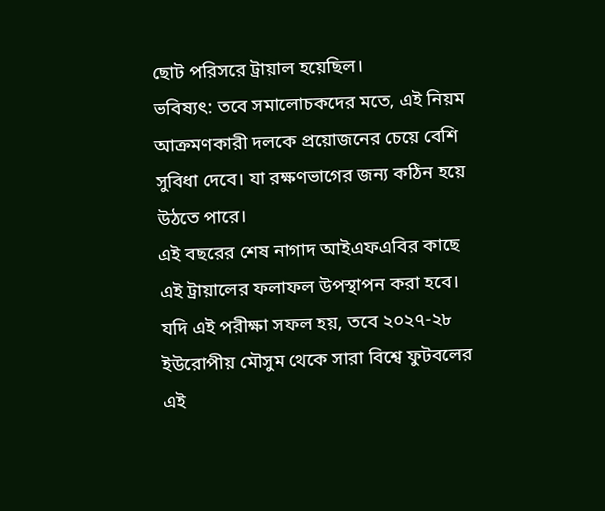ছোট পরিসরে ট্রায়াল হয়েছিল।
ভবিষ্যৎ: তবে সমালোচকদের মতে, এই নিয়ম আক্রমণকারী দলকে প্রয়োজনের চেয়ে বেশি সুবিধা দেবে। যা রক্ষণভাগের জন্য কঠিন হয়ে উঠতে পারে।
এই বছরের শেষ নাগাদ আইএফএবির কাছে এই ট্রায়ালের ফলাফল উপস্থাপন করা হবে। যদি এই পরীক্ষা সফল হয়, তবে ২০২৭-২৮ ইউরোপীয় মৌসুম থেকে সারা বিশ্বে ফুটবলের এই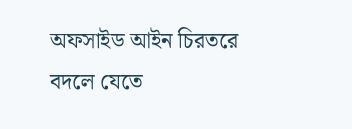অফসাইড আইন চিরতরে বদলে যেতে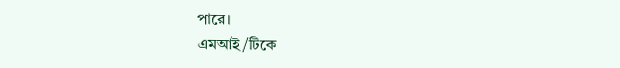পারে।
এমআই/টিকে